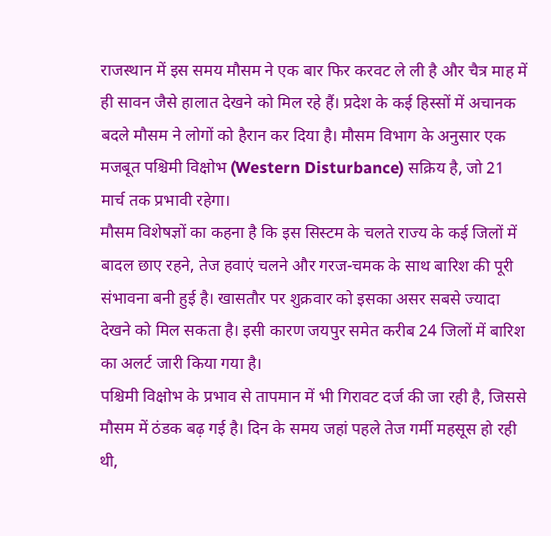राजस्थान में इस समय मौसम ने एक बार फिर करवट ले ली है और चैत्र माह में ही सावन जैसे हालात देखने को मिल रहे हैं। प्रदेश के कई हिस्सों में अचानक बदले मौसम ने लोगों को हैरान कर दिया है। मौसम विभाग के अनुसार एक मजबूत पश्चिमी विक्षोभ (Western Disturbance) सक्रिय है, जो 21 मार्च तक प्रभावी रहेगा।
मौसम विशेषज्ञों का कहना है कि इस सिस्टम के चलते राज्य के कई जिलों में बादल छाए रहने, तेज हवाएं चलने और गरज-चमक के साथ बारिश की पूरी संभावना बनी हुई है। खासतौर पर शुक्रवार को इसका असर सबसे ज्यादा देखने को मिल सकता है। इसी कारण जयपुर समेत करीब 24 जिलों में बारिश का अलर्ट जारी किया गया है।
पश्चिमी विक्षोभ के प्रभाव से तापमान में भी गिरावट दर्ज की जा रही है, जिससे मौसम में ठंडक बढ़ गई है। दिन के समय जहां पहले तेज गर्मी महसूस हो रही थी,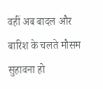वहीं अब बादल और बारिश के चलते मौसम सुहावना हो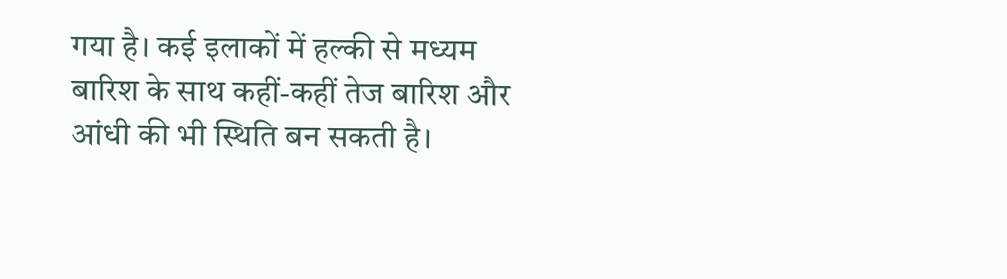गया है। कई इलाकों में हल्की से मध्यम बारिश के साथ कहीं-कहीं तेज बारिश और आंधी की भी स्थिति बन सकती है।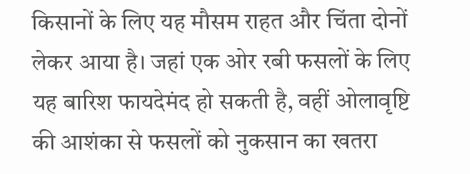किसानों के लिए यह मौसम राहत और चिंता दोनों लेकर आया है। जहां एक ओर रबी फसलों के लिए यह बारिश फायदेमंद हो सकती है, वहीं ओलावृष्टि की आशंका से फसलों को नुकसान का खतरा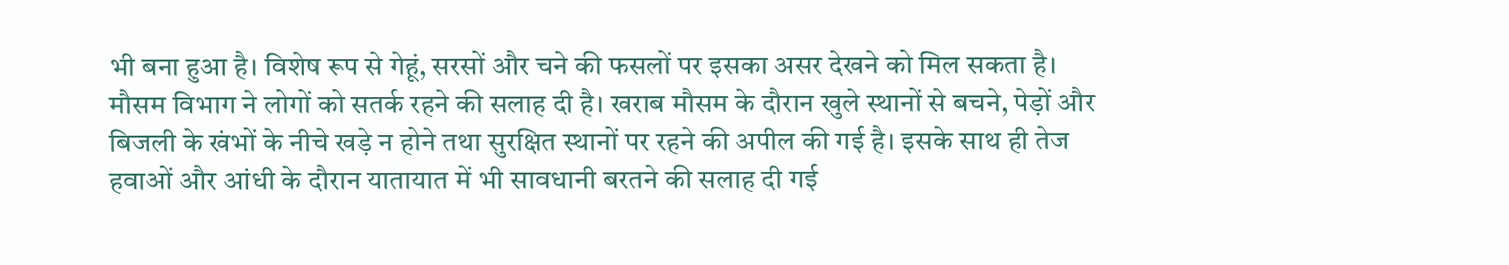भी बना हुआ है। विशेष रूप से गेहूं, सरसों और चने की फसलों पर इसका असर देखने को मिल सकता है।
मौसम विभाग ने लोगों को सतर्क रहने की सलाह दी है। खराब मौसम के दौरान खुले स्थानों से बचने, पेड़ों और बिजली के खंभों के नीचे खड़े न होने तथा सुरक्षित स्थानों पर रहने की अपील की गई है। इसके साथ ही तेज हवाओं और आंधी के दौरान यातायात में भी सावधानी बरतने की सलाह दी गई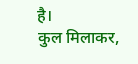है।
कुल मिलाकर,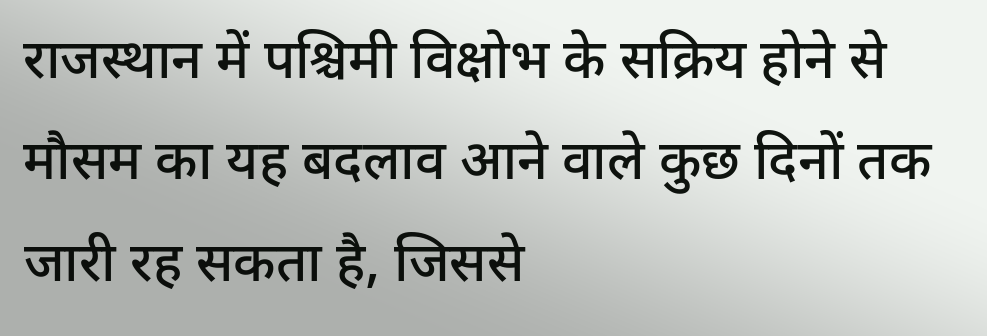राजस्थान में पश्चिमी विक्षोभ के सक्रिय होने से मौसम का यह बदलाव आने वाले कुछ दिनों तक जारी रह सकता है, जिससे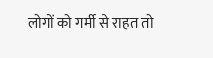लोगों को गर्मी से राहत तो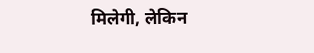मिलेगी, लेकिन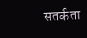सतर्कता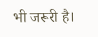भी जरूरी है।